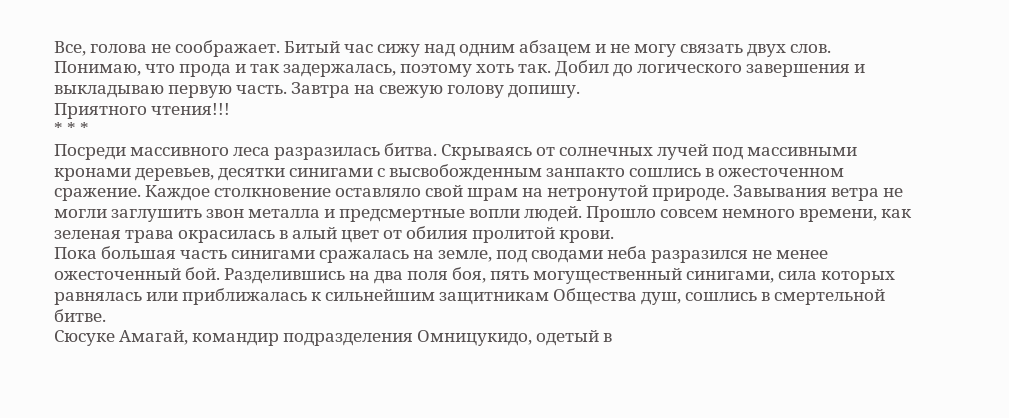Все, голова не соображает. Битый час сижу над одним абзацем и не могу связать двух слов. Понимаю, что прода и так задержалась, поэтому хоть так. Добил до логического завершения и выкладываю первую часть. Завтра на свежую голову допишу.
Приятного чтения!!!
* * *
Посреди массивного леса разразилась битва. Скрываясь от солнечных лучей под массивными кронами деревьев, десятки синигами с высвобожденным занпакто сошлись в ожесточенном сражение. Каждое столкновение оставляло свой шрам на нетронутой природе. Завывания ветра не могли заглушить звон металла и предсмертные вопли людей. Прошло совсем немного времени, как зеленая трава окрасилась в алый цвет от обилия пролитой крови.
Пока большая часть синигами сражалась на земле, под сводами неба разразился не менее ожесточенный бой. Разделившись на два поля боя, пять могущественный синигами, сила которых равнялась или приближалась к сильнейшим защитникам Общества душ, сошлись в смертельной битве.
Сюсуке Амагай, командир подразделения Омницукидо, одетый в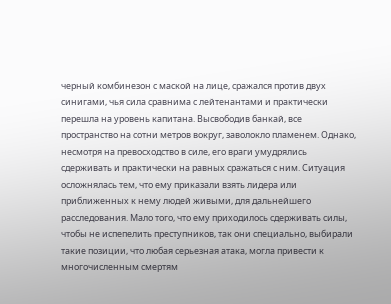черный комбинезон с маской на лице, сражался против двух синигами, чья сила сравнима с лейтенантами и практически перешла на уровень капитана. Высвободив банкай, все пространство на сотни метров вокруг, заволокло пламенем. Однако, несмотря на превосходство в силе, его враги умудрялись сдерживать и практически на равных сражаться с ним. Ситуация осложнялась тем, что ему приказали взять лидера или приближенных к нему людей живыми, для дальнейшего расследования. Мало того, что ему приходилось сдерживать силы, чтобы не испепелить преступников, так они специально, выбирали такие позиции, что любая серьезная атака, могла привести к многочисленным смертям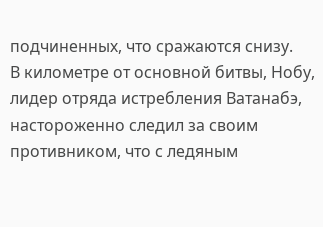подчиненных, что сражаются снизу.
В километре от основной битвы, Нобу, лидер отряда истребления Ватанабэ, настороженно следил за своим противником, что с ледяным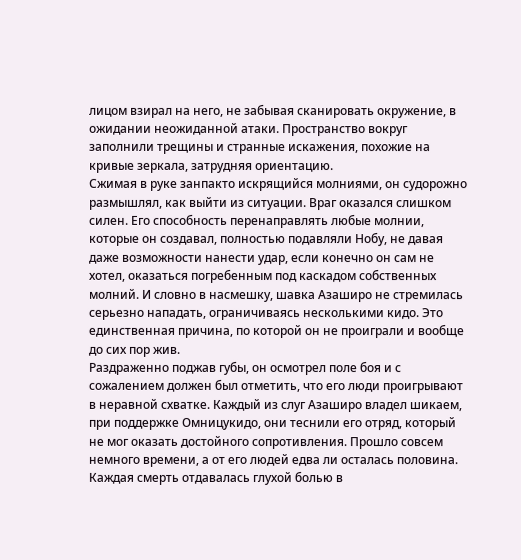лицом взирал на него, не забывая сканировать окружение, в ожидании неожиданной атаки. Пространство вокруг заполнили трещины и странные искажения, похожие на кривые зеркала, затрудняя ориентацию.
Сжимая в руке занпакто искрящийся молниями, он судорожно размышлял, как выйти из ситуации. Враг оказался слишком силен. Его способность перенаправлять любые молнии, которые он создавал, полностью подавляли Нобу, не давая даже возможности нанести удар, если конечно он сам не хотел, оказаться погребенным под каскадом собственных молний. И словно в насмешку, шавка Азаширо не стремилась серьезно нападать, ограничиваясь несколькими кидо. Это единственная причина, по которой он не проиграли и вообще до сих пор жив.
Раздраженно поджав губы, он осмотрел поле боя и с сожалением должен был отметить, что его люди проигрывают в неравной схватке. Каждый из слуг Азаширо владел шикаем, при поддержке Омницукидо, они теснили его отряд, который не мог оказать достойного сопротивления. Прошло совсем немного времени, а от его людей едва ли осталась половина. Каждая смерть отдавалась глухой болью в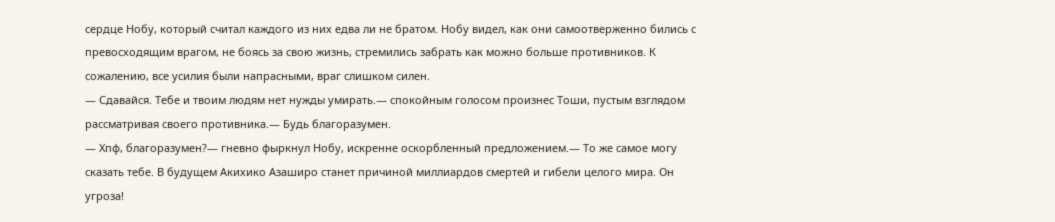сердце Нобу, который считал каждого из них едва ли не братом. Нобу видел, как они самоотверженно бились с превосходящим врагом, не боясь за свою жизнь, стремились забрать как можно больше противников. К сожалению, все усилия были напрасными, враг слишком силен.
— Сдавайся. Тебе и твоим людям нет нужды умирать.— спокойным голосом произнес Тоши, пустым взглядом рассматривая своего противника.— Будь благоразумен.
— Хпф, благоразумен?— гневно фыркнул Нобу, искренне оскорбленный предложением.— То же самое могу сказать тебе. В будущем Акихико Азаширо станет причиной миллиардов смертей и гибели целого мира. Он угроза!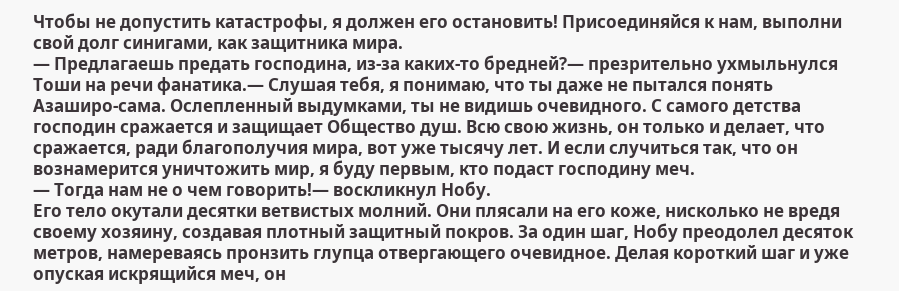Чтобы не допустить катастрофы, я должен его остановить! Присоединяйся к нам, выполни свой долг синигами, как защитника мира.
— Предлагаешь предать господина, из-за каких-то бредней?— презрительно ухмыльнулся Тоши на речи фанатика.— Слушая тебя, я понимаю, что ты даже не пытался понять Азаширо-сама. Ослепленный выдумками, ты не видишь очевидного. С самого детства господин сражается и защищает Общество душ. Всю свою жизнь, он только и делает, что сражается, ради благополучия мира, вот уже тысячу лет. И если случиться так, что он вознамерится уничтожить мир, я буду первым, кто подаст господину меч.
— Тогда нам не о чем говорить!— воскликнул Нобу.
Его тело окутали десятки ветвистых молний. Они плясали на его коже, нисколько не вредя своему хозяину, создавая плотный защитный покров. За один шаг, Нобу преодолел десяток метров, намереваясь пронзить глупца отвергающего очевидное. Делая короткий шаг и уже опуская искрящийся меч, он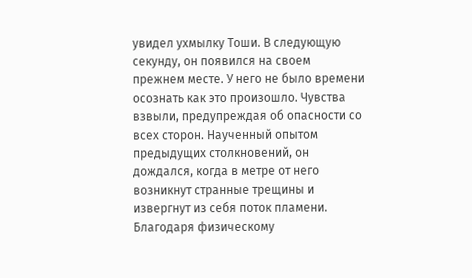увидел ухмылку Тоши. В следующую секунду, он появился на своем прежнем месте. У него не было времени осознать как это произошло. Чувства взвыли, предупреждая об опасности со всех сторон. Наученный опытом предыдущих столкновений, он дождался, когда в метре от него возникнут странные трещины и извергнут из себя поток пламени. Благодаря физическому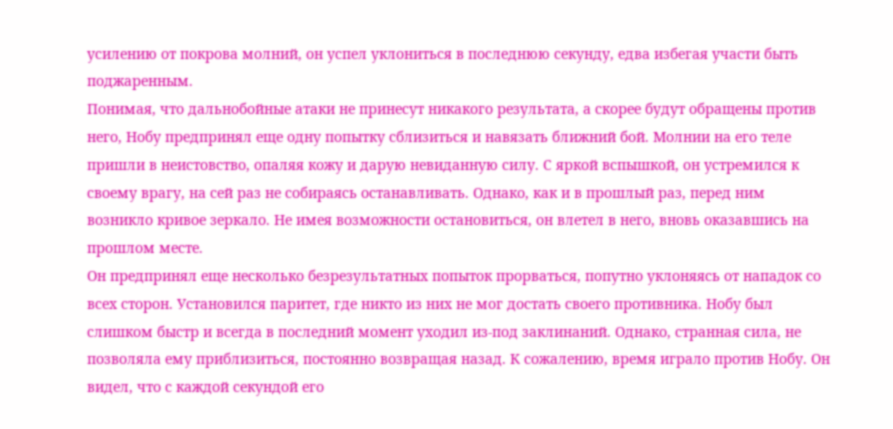усилению от покрова молний, он успел уклониться в последнюю секунду, едва избегая участи быть поджаренным.
Понимая, что дальнобойные атаки не принесут никакого результата, а скорее будут обращены против него, Нобу предпринял еще одну попытку сблизиться и навязать ближний бой. Молнии на его теле пришли в неистовство, опаляя кожу и дарую невиданную силу. С яркой вспышкой, он устремился к своему врагу, на сей раз не собираясь останавливать. Однако, как и в прошлый раз, перед ним возникло кривое зеркало. Не имея возможности остановиться, он влетел в него, вновь оказавшись на прошлом месте.
Он предпринял еще несколько безрезультатных попыток прорваться, попутно уклоняясь от нападок со всех сторон. Установился паритет, где никто из них не мог достать своего противника. Нобу был слишком быстр и всегда в последний момент уходил из-под заклинаний. Однако, странная сила, не позволяла ему приблизиться, постоянно возвращая назад. К сожалению, время играло против Нобу. Он видел, что с каждой секундой его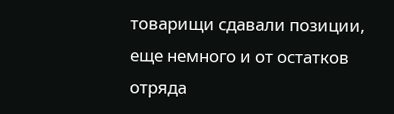товарищи сдавали позиции, еще немного и от остатков отряда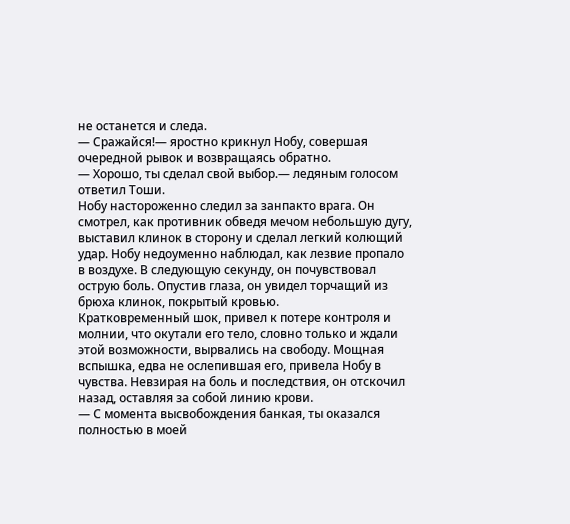не останется и следа.
— Сражайся!— яростно крикнул Нобу, совершая очередной рывок и возвращаясь обратно.
— Хорошо, ты сделал свой выбор.— ледяным голосом ответил Тоши.
Нобу настороженно следил за занпакто врага. Он смотрел, как противник обведя мечом небольшую дугу, выставил клинок в сторону и сделал легкий колющий удар. Нобу недоуменно наблюдал, как лезвие пропало в воздухе. В следующую секунду, он почувствовал острую боль. Опустив глаза, он увидел торчащий из брюха клинок, покрытый кровью.
Кратковременный шок, привел к потере контроля и молнии, что окутали его тело, словно только и ждали этой возможности, вырвались на свободу. Мощная вспышка, едва не ослепившая его, привела Нобу в чувства. Невзирая на боль и последствия, он отскочил назад, оставляя за собой линию крови.
— С момента высвобождения банкая, ты оказался полностью в моей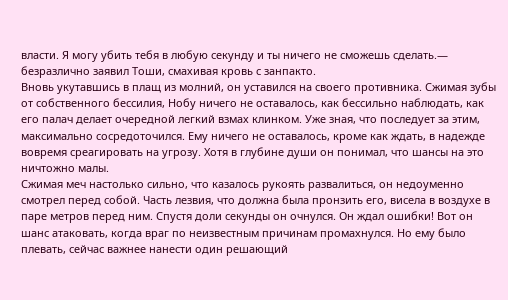власти. Я могу убить тебя в любую секунду и ты ничего не сможешь сделать.— безразлично заявил Тоши, смахивая кровь с занпакто.
Вновь укутавшись в плащ из молний, он уставился на своего противника. Сжимая зубы от собственного бессилия, Нобу ничего не оставалось, как бессильно наблюдать, как его палач делает очередной легкий взмах клинком. Уже зная, что последует за этим, максимально сосредоточился. Ему ничего не оставалось, кроме как ждать, в надежде вовремя среагировать на угрозу. Хотя в глубине души он понимал, что шансы на это ничтожно малы.
Сжимая меч настолько сильно, что казалось рукоять развалиться, он недоуменно смотрел перед собой. Часть лезвия, что должна была пронзить его, висела в воздухе в паре метров перед ним. Спустя доли секунды он очнулся. Он ждал ошибки! Вот он шанс атаковать, когда враг по неизвестным причинам промахнулся. Но ему было плевать, сейчас важнее нанести один решающий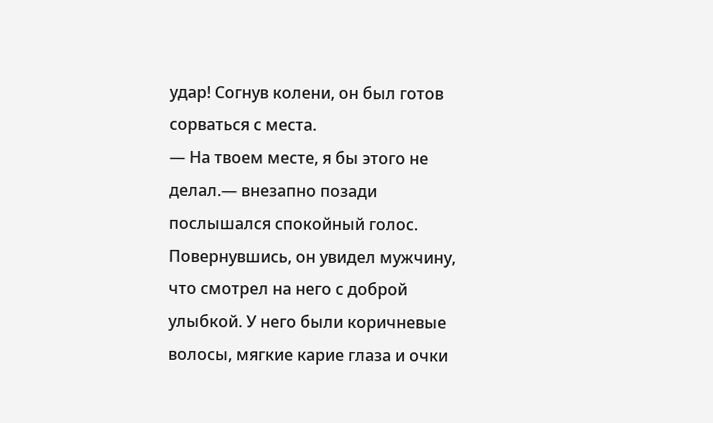удар! Согнув колени, он был готов сорваться с места.
— На твоем месте, я бы этого не делал.— внезапно позади послышался спокойный голос.
Повернувшись, он увидел мужчину, что смотрел на него с доброй улыбкой. У него были коричневые волосы, мягкие карие глаза и очки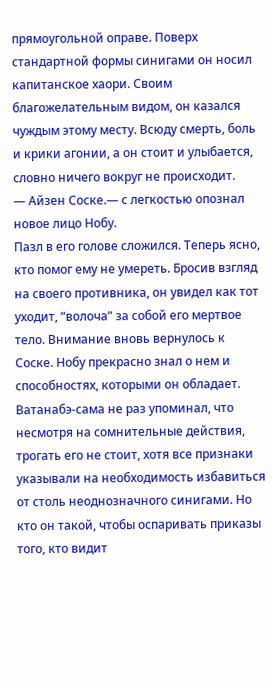прямоугольной оправе. Поверх стандартной формы синигами он носил капитанское хаори. Своим благожелательным видом, он казался чуждым этому месту. Всюду смерть, боль и крики агонии, а он стоит и улыбается, словно ничего вокруг не происходит.
— Айзен Соске.— с легкостью опознал новое лицо Нобу.
Пазл в его голове сложился. Теперь ясно, кто помог ему не умереть. Бросив взгляд на своего противника, он увидел как тот уходит, “волоча” за собой его мертвое тело. Внимание вновь вернулось к Соске. Нобу прекрасно знал о нем и способностях, которыми он обладает. Ватанабэ-сама не раз упоминал, что несмотря на сомнительные действия, трогать его не стоит, хотя все признаки указывали на необходимость избавиться от столь неоднозначного синигами. Но кто он такой, чтобы оспаривать приказы того, кто видит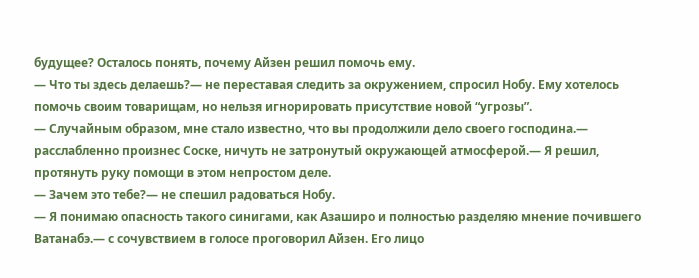будущее? Осталось понять, почему Айзен решил помочь ему.
— Что ты здесь делаешь?— не переставая следить за окружением, спросил Нобу. Ему хотелось помочь своим товарищам, но нельзя игнорировать присутствие новой “угрозы”.
— Случайным образом, мне стало известно, что вы продолжили дело своего господина.— расслабленно произнес Соске, ничуть не затронутый окружающей атмосферой.— Я решил, протянуть руку помощи в этом непростом деле.
— Зачем это тебе?— не спешил радоваться Нобу.
— Я понимаю опасность такого синигами, как Азаширо и полностью разделяю мнение почившего Ватанабэ.— с сочувствием в голосе проговорил Айзен. Его лицо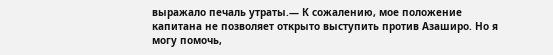выражало печаль утраты.— К сожалению, мое положение капитана не позволяет открыто выступить против Азаширо. Но я могу помочь,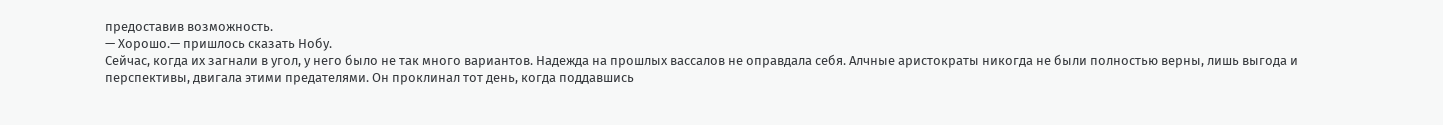предоставив возможность.
— Хорошо.— пришлось сказать Нобу.
Сейчас, когда их загнали в угол, у него было не так много вариантов. Надежда на прошлых вассалов не оправдала себя. Алчные аристократы никогда не были полностью верны, лишь выгода и перспективы, двигала этими предателями. Он проклинал тот день, когда поддавшись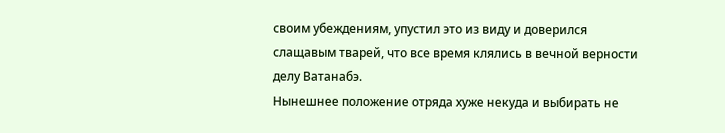своим убеждениям, упустил это из виду и доверился слащавым тварей, что все время клялись в вечной верности делу Ватанабэ.
Нынешнее положение отряда хуже некуда и выбирать не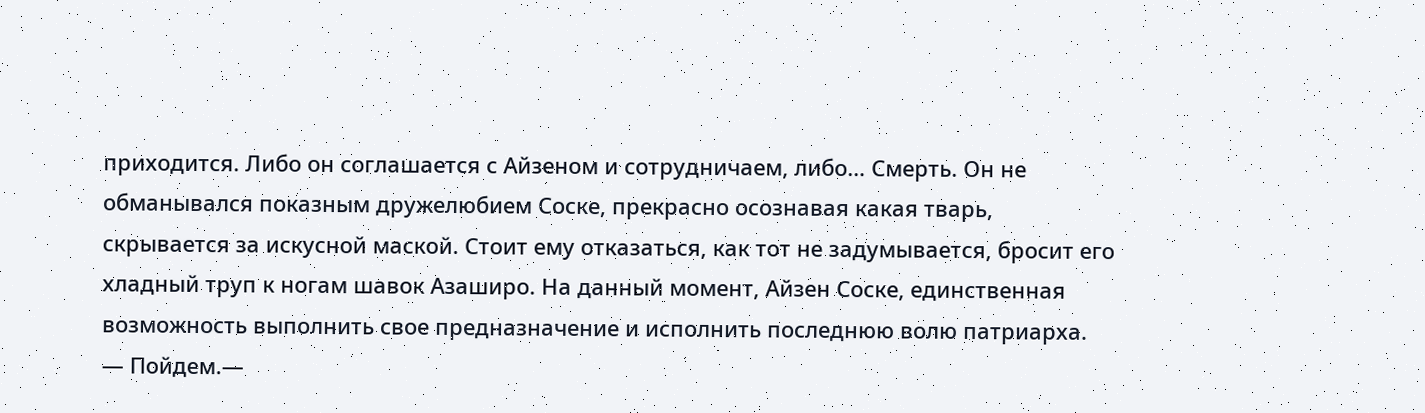приходится. Либо он соглашается с Айзеном и сотрудничаем, либо… Смерть. Он не обманывался показным дружелюбием Соске, прекрасно осознавая какая тварь, скрывается за искусной маской. Стоит ему отказаться, как тот не задумывается, бросит его хладный труп к ногам шавок Азаширо. На данный момент, Айзен Соске, единственная возможность выполнить свое предназначение и исполнить последнюю волю патриарха.
— Пойдем.—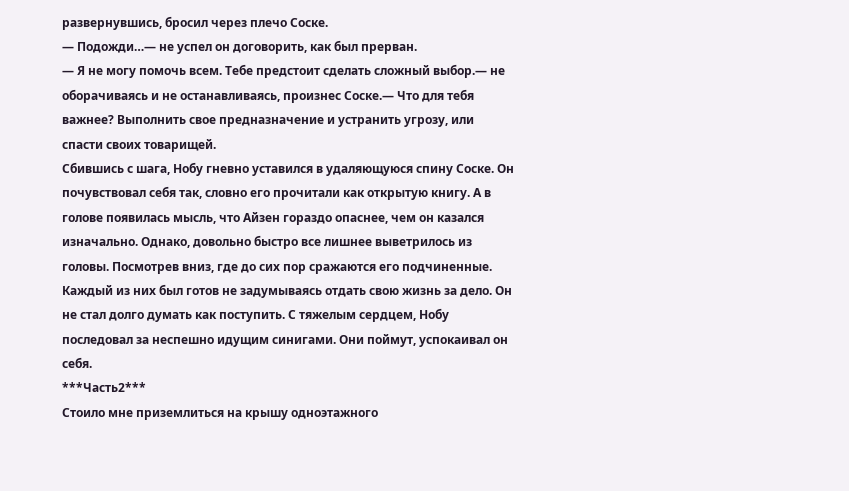развернувшись, бросил через плечо Соске.
— Подожди…— не успел он договорить, как был прерван.
— Я не могу помочь всем. Тебе предстоит сделать сложный выбор.— не оборачиваясь и не останавливаясь, произнес Соске.— Что для тебя важнее? Выполнить свое предназначение и устранить угрозу, или спасти своих товарищей.
Сбившись с шага, Нобу гневно уставился в удаляющуюся спину Соске. Он почувствовал себя так, словно его прочитали как открытую книгу. А в голове появилась мысль, что Айзен гораздо опаснее, чем он казался изначально. Однако, довольно быстро все лишнее выветрилось из головы. Посмотрев вниз, где до сих пор сражаются его подчиненные. Каждый из них был готов не задумываясь отдать свою жизнь за дело. Он не стал долго думать как поступить. С тяжелым сердцем, Нобу последовал за неспешно идущим синигами. Они поймут, успокаивал он себя.
***Часть2***
Стоило мне приземлиться на крышу одноэтажного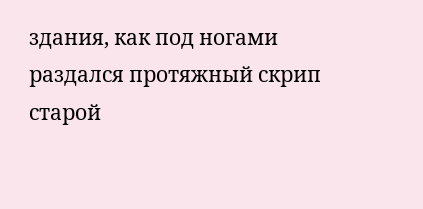здания, как под ногами раздался протяжный скрип старой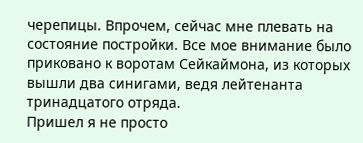черепицы. Впрочем, сейчас мне плевать на состояние постройки. Все мое внимание было приковано к воротам Сейкаймона, из которых вышли два синигами, ведя лейтенанта тринадцатого отряда.
Пришел я не просто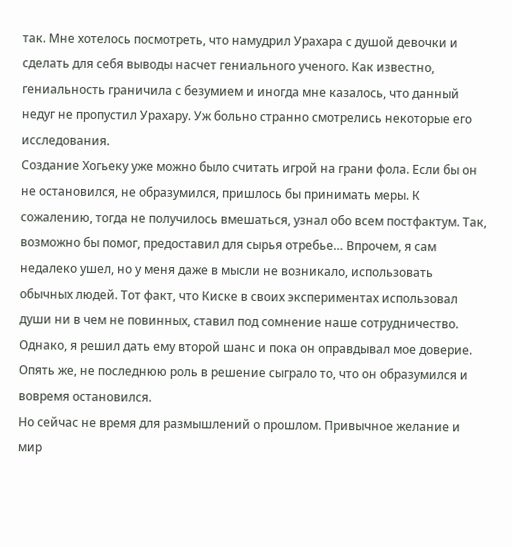так. Мне хотелось посмотреть, что намудрил Урахара с душой девочки и сделать для себя выводы насчет гениального ученого. Как известно, гениальность граничила с безумием и иногда мне казалось, что данный недуг не пропустил Урахару. Уж больно странно смотрелись некоторые его исследования.
Создание Хогьеку уже можно было считать игрой на грани фола. Если бы он не остановился, не образумился, пришлось бы принимать меры. К сожалению, тогда не получилось вмешаться, узнал обо всем постфактум. Так, возможно бы помог, предоставил для сырья отребье… Впрочем, я сам недалеко ушел, но у меня даже в мысли не возникало, использовать обычных людей. Тот факт, что Киске в своих экспериментах использовал души ни в чем не повинных, ставил под сомнение наше сотрудничество. Однако, я решил дать ему второй шанс и пока он оправдывал мое доверие. Опять же, не последнюю роль в решение сыграло то, что он образумился и вовремя остановился.
Но сейчас не время для размышлений о прошлом. Привычное желание и мир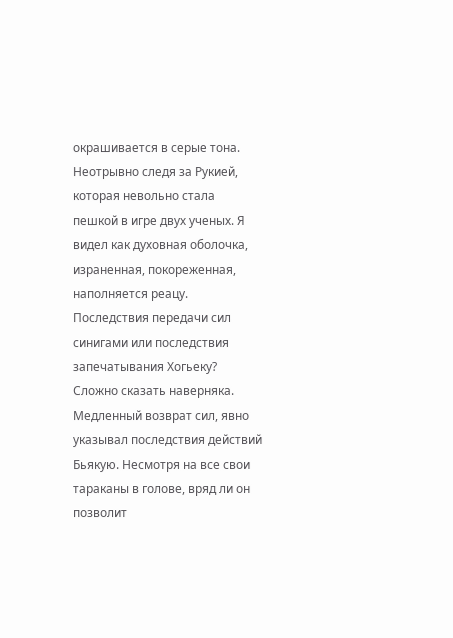окрашивается в серые тона. Неотрывно следя за Рукией, которая невольно стала пешкой в игре двух ученых. Я видел как духовная оболочка, израненная, покореженная, наполняется реацу. Последствия передачи сил синигами или последствия запечатывания Хогьеку? Сложно сказать наверняка. Медленный возврат сил, явно указывал последствия действий Бьякую. Несмотря на все свои тараканы в голове, вряд ли он позволит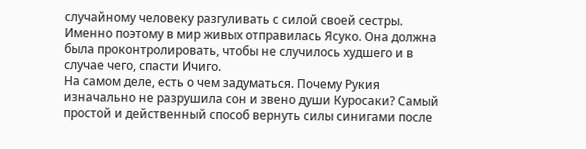случайному человеку разгуливать с силой своей сестры. Именно поэтому в мир живых отправилась Ясуко. Она должна была проконтролировать, чтобы не случилось худшего и в случае чего, спасти Ичиго.
На самом деле, есть о чем задуматься. Почему Рукия изначально не разрушила сон и звено души Куросаки? Самый простой и действенный способ вернуть силы синигами после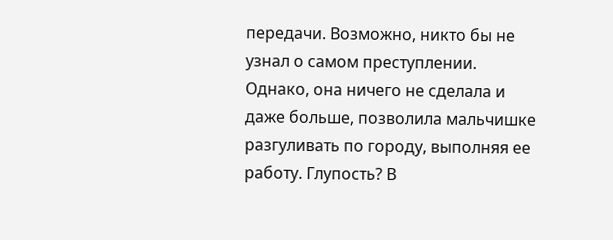передачи. Возможно, никто бы не узнал о самом преступлении. Однако, она ничего не сделала и даже больше, позволила мальчишке разгуливать по городу, выполняя ее работу. Глупость? В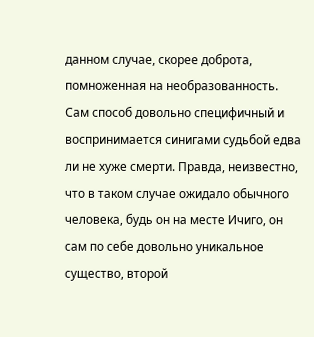данном случае, скорее доброта, помноженная на необразованность. Сам способ довольно специфичный и воспринимается синигами судьбой едва ли не хуже смерти. Правда, неизвестно, что в таком случае ожидало обычного человека, будь он на месте Ичиго, он сам по себе довольно уникальное существо, второй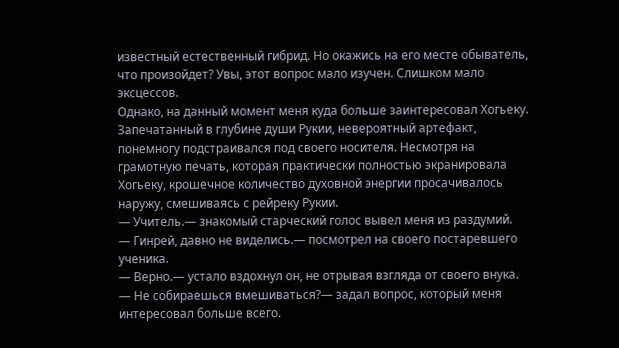известный естественный гибрид. Но окажись на его месте обыватель, что произойдет? Увы, этот вопрос мало изучен. Слишком мало эксцессов.
Однако, на данный момент меня куда больше заинтересовал Хогьеку. Запечатанный в глубине души Рукии, невероятный артефакт, понемногу подстраивался под своего носителя. Несмотря на грамотную печать, которая практически полностью экранировала Хогьеку, крошечное количество духовной энергии просачивалось наружу, смешиваясь с рейреку Рукии.
— Учитель.— знакомый старческий голос вывел меня из раздумий.
— Гинрей, давно не виделись.— посмотрел на своего постаревшего ученика.
— Верно.— устало вздохнул он, не отрывая взгляда от своего внука.
— Не собираешься вмешиваться?— задал вопрос, который меня интересовал больше всего.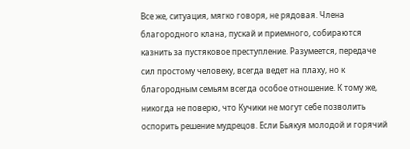Все же, ситуация, мягко говоря, не рядовая. Члена благородного клана, пускай и приемного, собираются казнить за пустяковое преступление. Разумеется, передаче сил простому человеку, всегда ведет на плаху, но к благородным семьям всегда особое отношение. К тому же, никогда не поверю, что Кучики не могут себе позволить оспорить решение мудрецов. Если Бьякуя молодой и горячий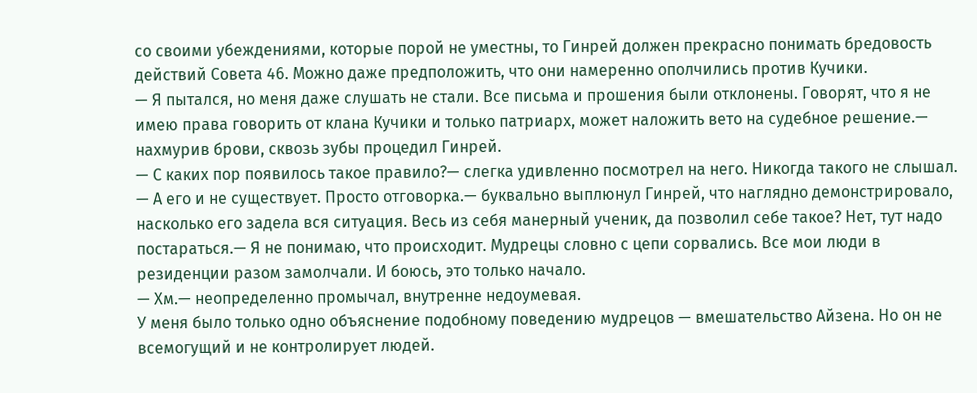со своими убеждениями, которые порой не уместны, то Гинрей должен прекрасно понимать бредовость действий Совета 46. Можно даже предположить, что они намеренно ополчились против Кучики.
— Я пытался, но меня даже слушать не стали. Все письма и прошения были отклонены. Говорят, что я не имею права говорить от клана Кучики и только патриарх, может наложить вето на судебное решение.— нахмурив брови, сквозь зубы процедил Гинрей.
— С каких пор появилось такое правило?— слегка удивленно посмотрел на него. Никогда такого не слышал.
— А его и не существует. Просто отговорка.— буквально выплюнул Гинрей, что наглядно демонстрировало, насколько его задела вся ситуация. Весь из себя манерный ученик, да позволил себе такое? Нет, тут надо постараться.— Я не понимаю, что происходит. Мудрецы словно с цепи сорвались. Все мои люди в резиденции разом замолчали. И боюсь, это только начало.
— Хм.— неопределенно промычал, внутренне недоумевая.
У меня было только одно объяснение подобному поведению мудрецов — вмешательство Айзена. Но он не всемогущий и не контролирует людей.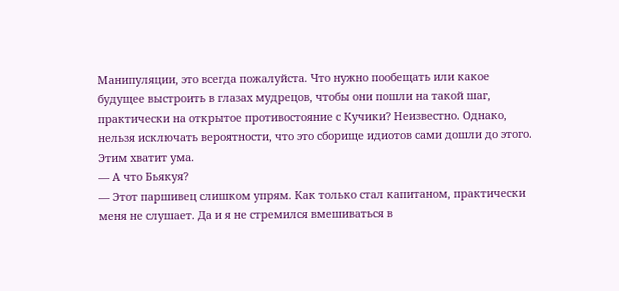Манипуляции, это всегда пожалуйста. Что нужно пообещать или какое будущее выстроить в глазах мудрецов, чтобы они пошли на такой шаг, практически на открытое противостояние с Кучики? Неизвестно. Однако, нельзя исключать вероятности, что это сборище идиотов сами дошли до этого. Этим хватит ума.
— А что Бьякуя?
— Этот паршивец слишком упрям. Как только стал капитаном, практически меня не слушает. Да и я не стремился вмешиваться в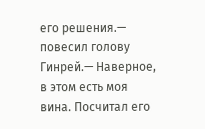его решения.— повесил голову Гинрей.— Наверное, в этом есть моя вина. Посчитал его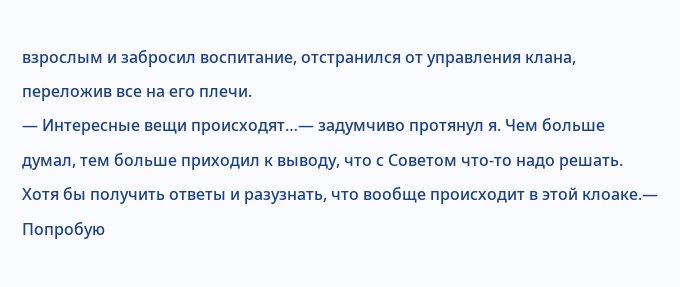взрослым и забросил воспитание, отстранился от управления клана, переложив все на его плечи.
— Интересные вещи происходят…— задумчиво протянул я. Чем больше думал, тем больше приходил к выводу, что с Советом что-то надо решать. Хотя бы получить ответы и разузнать, что вообще происходит в этой клоаке.— Попробую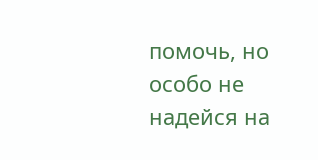помочь, но особо не надейся на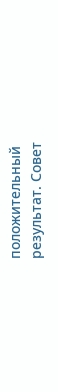положительный результат. Совет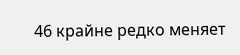46 крайне редко меняет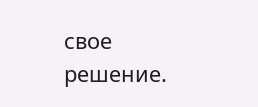свое решение.